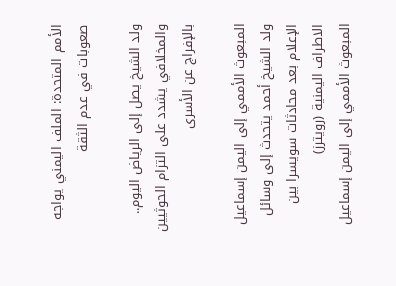الأمم المتحدة: الملف اليمني يواجه صعوبات في عدم الثقة

ولد الشيخ يصل إلى الرياض اليوم.. والمخلافي يشدد على التزام الحوثيين بالإفراج عن الأسرى

المبعوث الأممي إلى اليمن إسماعيل ولد الشيخ أحمد يتحدث إلى وسائل الإعلام بعد محادثات سويسرا بين الاطراف اليمنية (رويترز)
المبعوث الأممي إلى اليمن إسماعيل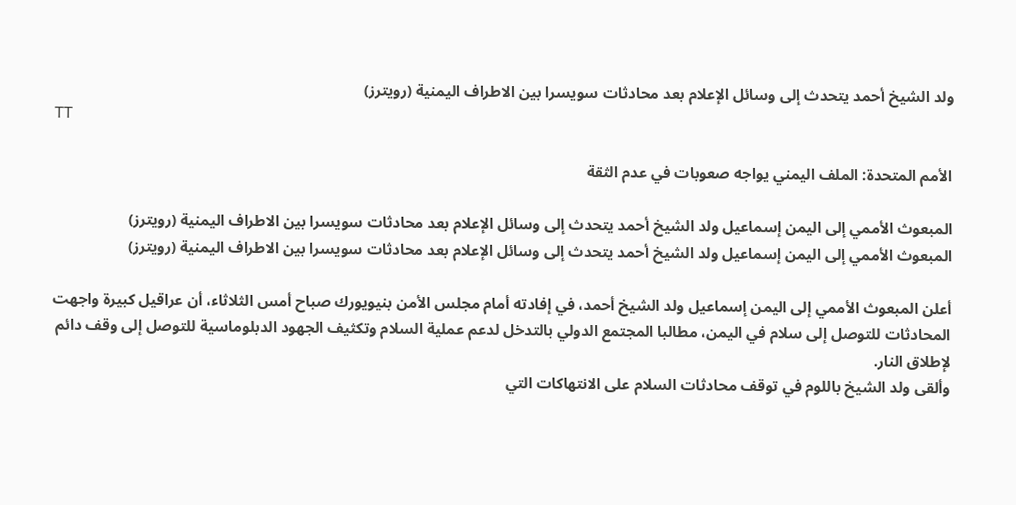ولد الشيخ أحمد يتحدث إلى وسائل الإعلام بعد محادثات سويسرا بين الاطراف اليمنية (رويترز)
TT

الأمم المتحدة: الملف اليمني يواجه صعوبات في عدم الثقة

المبعوث الأممي إلى اليمن إسماعيل ولد الشيخ أحمد يتحدث إلى وسائل الإعلام بعد محادثات سويسرا بين الاطراف اليمنية (رويترز)
المبعوث الأممي إلى اليمن إسماعيل ولد الشيخ أحمد يتحدث إلى وسائل الإعلام بعد محادثات سويسرا بين الاطراف اليمنية (رويترز)

أعلن المبعوث الأممي إلى اليمن إسماعيل ولد الشيخ أحمد، في إفادته أمام مجلس الأمن بنيويورك صباح أمس الثلاثاء، أن عراقيل كبيرة واجهت المحادثات للتوصل إلى سلام في اليمن، مطالبا المجتمع الدولي بالتدخل لدعم عملية السلام وتكثيف الجهود الدبلوماسية للتوصل إلى وقف دائم لإطلاق النار.
وألقى ولد الشيخ باللوم في توقف محادثات السلام على الانتهاكات التي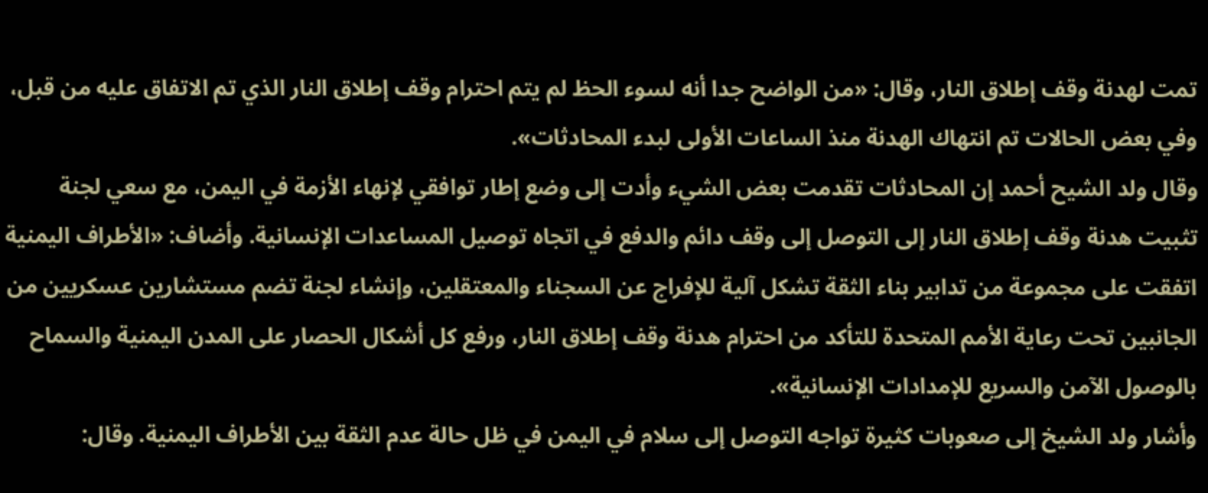تمت لهدنة وقف إطلاق النار، وقال: «من الواضح جدا أنه لسوء الحظ لم يتم احترام وقف إطلاق النار الذي تم الاتفاق عليه من قبل، وفي بعض الحالات تم انتهاك الهدنة منذ الساعات الأولى لبدء المحادثات».
وقال ولد الشيح أحمد إن المحادثات تقدمت بعض الشيء وأدت إلى وضع إطار توافقي لإنهاء الأزمة في اليمن، مع سعي لجنة تثبيت هدنة وقف إطلاق النار إلى التوصل إلى وقف دائم والدفع في اتجاه توصيل المساعدات الإنسانية. وأضاف: «الأطراف اليمنية اتفقت على مجموعة من تدابير بناء الثقة تشكل آلية للإفراج عن السجناء والمعتقلين، وإنشاء لجنة تضم مستشارين عسكريين من الجانبين تحت رعاية الأمم المتحدة للتأكد من احترام هدنة وقف إطلاق النار، ورفع كل أشكال الحصار على المدن اليمنية والسماح بالوصول الآمن والسريع للإمدادات الإنسانية».
وأشار ولد الشيخ إلى صعوبات كثيرة تواجه التوصل إلى سلام في اليمن في ظل حالة عدم الثقة بين الأطراف اليمنية. وقال: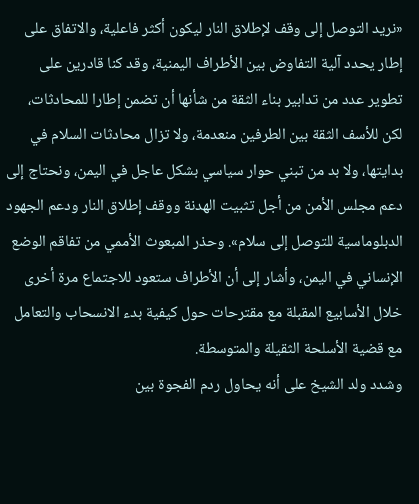«نريد التوصل إلى وقف لإطلاق النار ليكون أكثر فاعلية، والاتفاق على إطار يحدد آلية التفاوض بين الأطراف اليمنية، وقد كنا قادرين على تطوير عدد من تدابير بناء الثقة من شأنها أن تضمن إطارا للمحادثات، لكن للأسف الثقة بين الطرفين منعدمة، ولا تزال محادثات السلام في بدايتها، ولا بد من تبني حوار سياسي بشكل عاجل في اليمن، ونحتاج إلى دعم مجلس الأمن من أجل تثبيت الهدنة ووقف إطلاق النار ودعم الجهود الدبلوماسية للتوصل إلى سلام». وحذر المبعوث الأممي من تفاقم الوضع الإنساني في اليمن، وأشار إلى أن الأطراف ستعود للاجتماع مرة أخرى خلال الأسابيع المقبلة مع مقترحات حول كيفية بدء الانسحاب والتعامل مع قضية الأسلحة الثقيلة والمتوسطة.
وشدد ولد الشيخ على أنه يحاول ردم الفجوة بين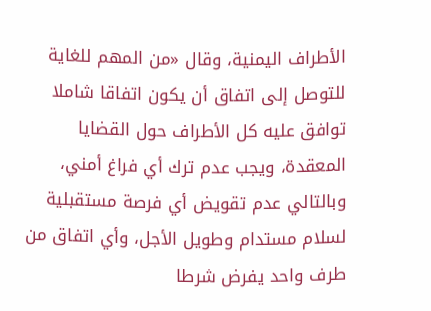الأطراف اليمنية، وقال «من المهم للغاية للتوصل إلى اتفاق أن يكون اتفاقا شاملا توافق عليه كل الأطراف حول القضايا المعقدة، ويجب عدم ترك أي فراغ أمني، وبالتالي عدم تقويض أي فرصة مستقبلية لسلام مستدام وطويل الأجل، وأي اتفاق من طرف واحد يفرض شرطا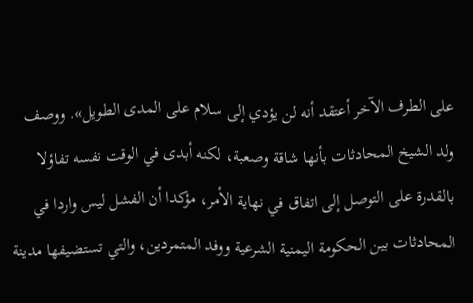على الطرف الآخر أعتقد أنه لن يؤدي إلى سلام على المدى الطويل». ووصف ولد الشيخ المحادثات بأنها شاقة وصعبة، لكنه أبدى في الوقت نفسه تفاؤلا بالقدرة على التوصل إلى اتفاق في نهاية الأمر، مؤكدا أن الفشل ليس واردا في المحادثات بين الحكومة اليمنية الشرعية ووفد المتمردين، والتي تستضيفها مدينة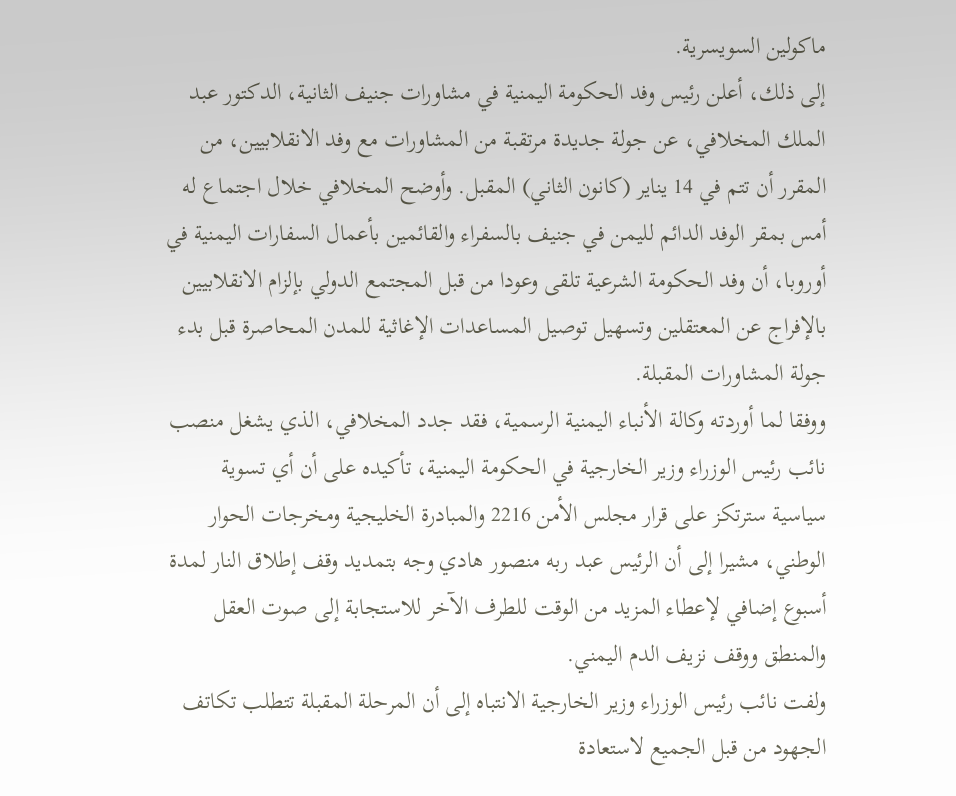ماكولين السويسرية.
إلى ذلك، أعلن رئيس وفد الحكومة اليمنية في مشاورات جنيف الثانية، الدكتور عبد الملك المخلافي، عن جولة جديدة مرتقبة من المشاورات مع وفد الانقلابيين، من المقرر أن تتم في 14 يناير (كانون الثاني) المقبل. وأوضح المخلافي خلال اجتماع له أمس بمقر الوفد الدائم لليمن في جنيف بالسفراء والقائمين بأعمال السفارات اليمنية في أوروبا، أن وفد الحكومة الشرعية تلقى وعودا من قبل المجتمع الدولي بإلزام الانقلابيين بالإفراج عن المعتقلين وتسهيل توصيل المساعدات الإغاثية للمدن المحاصرة قبل بدء جولة المشاورات المقبلة.
ووفقا لما أوردته وكالة الأنباء اليمنية الرسمية، فقد جدد المخلافي، الذي يشغل منصب نائب رئيس الوزراء وزير الخارجية في الحكومة اليمنية، تأكيده على أن أي تسوية سياسية سترتكز على قرار مجلس الأمن 2216 والمبادرة الخليجية ومخرجات الحوار الوطني، مشيرا إلى أن الرئيس عبد ربه منصور هادي وجه بتمديد وقف إطلاق النار لمدة أسبوع إضافي لإعطاء المزيد من الوقت للطرف الآخر للاستجابة إلى صوت العقل والمنطق ووقف نزيف الدم اليمني.
ولفت نائب رئيس الوزراء وزير الخارجية الانتباه إلى أن المرحلة المقبلة تتطلب تكاتف الجهود من قبل الجميع لاستعادة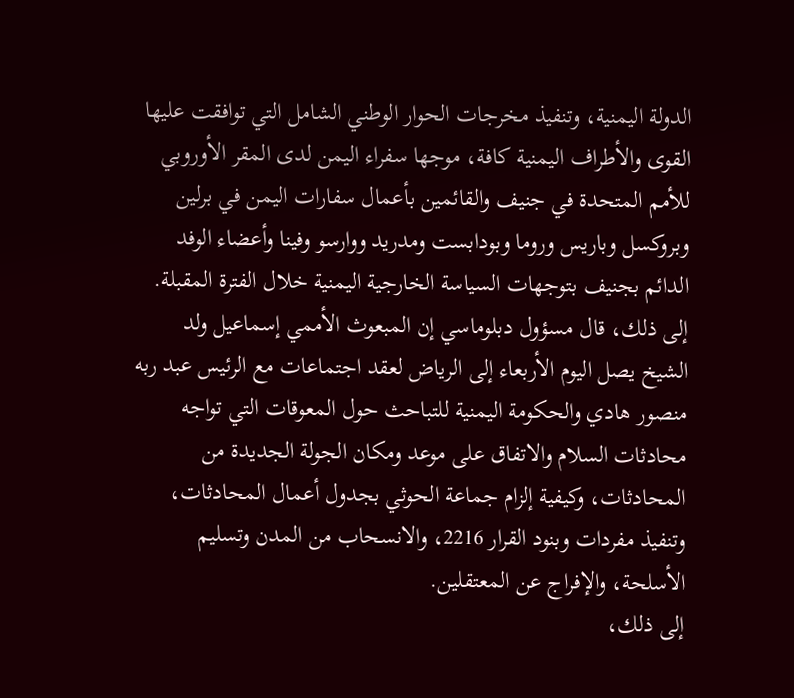الدولة اليمنية، وتنفيذ مخرجات الحوار الوطني الشامل التي توافقت عليها القوى والأطراف اليمنية كافة، موجها سفراء اليمن لدى المقر الأوروبي للأمم المتحدة في جنيف والقائمين بأعمال سفارات اليمن في برلين وبروكسل وباريس وروما وبودابست ومدريد ووارسو وفينا وأعضاء الوفد الدائم بجنيف بتوجهات السياسة الخارجية اليمنية خلال الفترة المقبلة.
إلى ذلك، قال مسؤول دبلوماسي إن المبعوث الأممي إسماعيل ولد الشيخ يصل اليوم الأربعاء إلى الرياض لعقد اجتماعات مع الرئيس عبد ربه منصور هادي والحكومة اليمنية للتباحث حول المعوقات التي تواجه محادثات السلام والاتفاق على موعد ومكان الجولة الجديدة من المحادثات، وكيفية إلزام جماعة الحوثي بجدول أعمال المحادثات، وتنفيذ مفردات وبنود القرار 2216، والانسحاب من المدن وتسليم الأسلحة، والإفراج عن المعتقلين.
إلى ذلك،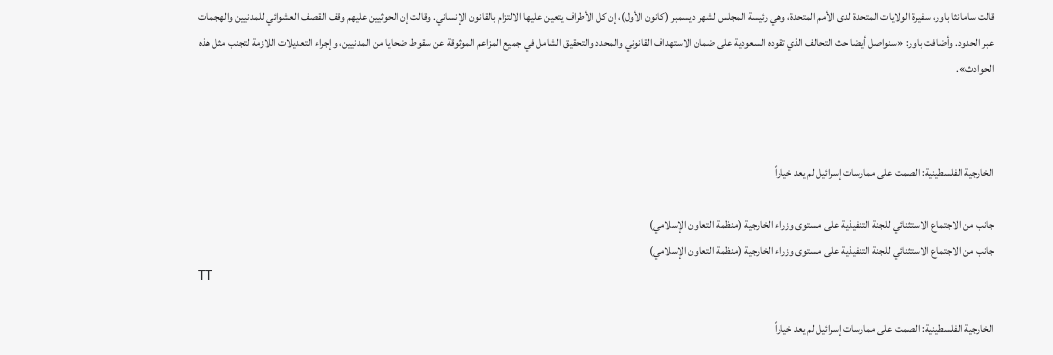قالت سامانثا باور، سفيرة الولايات المتحدة لدى الأمم المتحدة، وهي رئيسة المجلس لشهر ديسمبر (كانون الأول)، إن كل الأطراف يتعين عليها الالتزام بالقانون الإنساني. وقالت إن الحوثيين عليهم وقف القصف العشوائي للمدنيين والهجمات عبر الحدود. وأضافت باور: «سنواصل أيضا حث التحالف الذي تقوده السعودية على ضمان الاستهداف القانوني والمحدد والتحقيق الشامل في جميع المزاعم الموثوقة عن سقوط ضحايا من المدنيين، وإجراء التعديلات اللازمة لتجنب مثل هذه الحوادث».



الخارجية الفلسطينية: الصمت على ممارسات إسرائيل لم يعد خياراً

جانب من الاجتماع الاستثنائي للجنة التنفيذية على مستوى وزراء الخارجية (منظمة التعاون الإسلامي)
جانب من الاجتماع الاستثنائي للجنة التنفيذية على مستوى وزراء الخارجية (منظمة التعاون الإسلامي)
TT

الخارجية الفلسطينية: الصمت على ممارسات إسرائيل لم يعد خياراً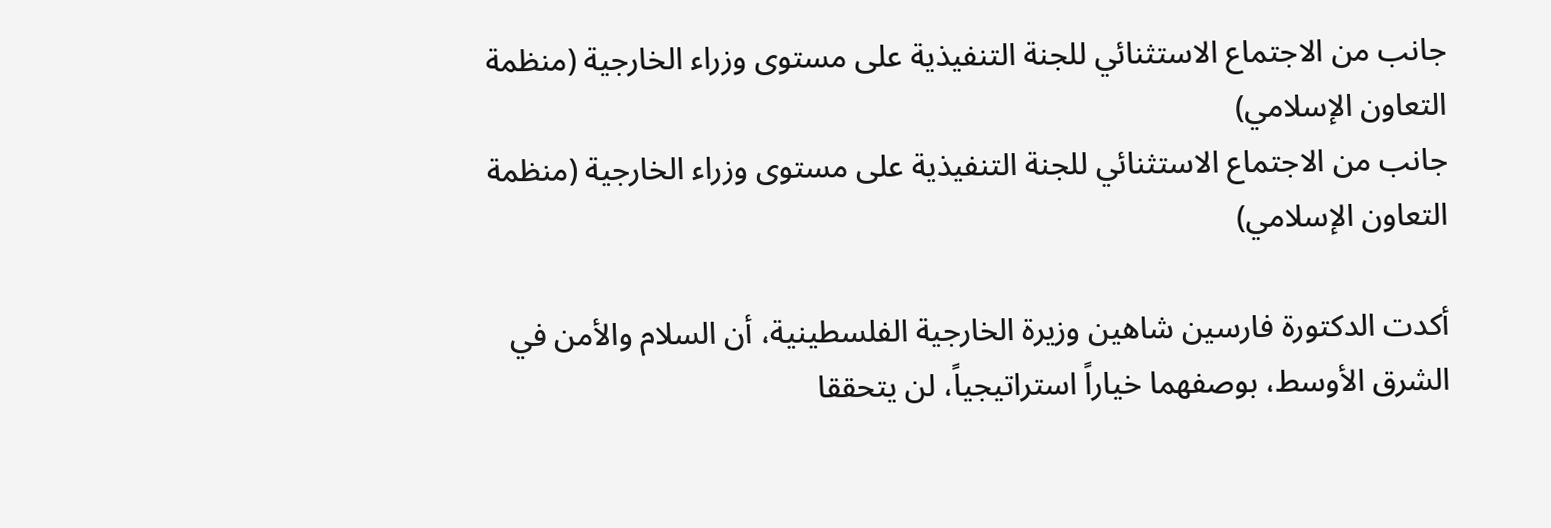جانب من الاجتماع الاستثنائي للجنة التنفيذية على مستوى وزراء الخارجية (منظمة التعاون الإسلامي)
جانب من الاجتماع الاستثنائي للجنة التنفيذية على مستوى وزراء الخارجية (منظمة التعاون الإسلامي)

أكدت الدكتورة فارسين شاهين وزيرة الخارجية الفلسطينية، أن السلام والأمن في الشرق الأوسط، بوصفهما خياراً استراتيجياً، لن يتحققا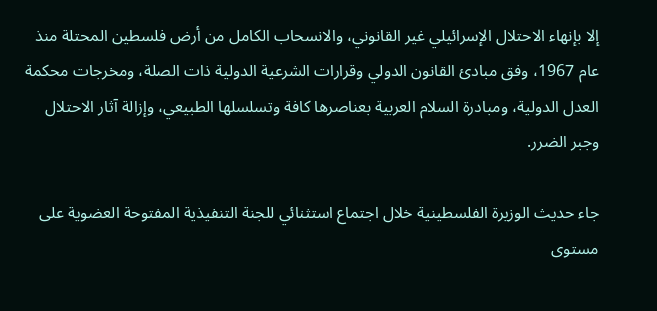إلا بإنهاء الاحتلال الإسرائيلي غير القانوني، والانسحاب الكامل من أرض فلسطين المحتلة منذ عام 1967، وفق مبادئ القانون الدولي وقرارات الشرعية الدولية ذات الصلة، ومخرجات محكمة العدل الدولية، ومبادرة السلام العربية بعناصرها كافة وتسلسلها الطبيعي، وإزالة آثار الاحتلال وجبر الضرر.

جاء حديث الوزيرة الفلسطينية خلال اجتماع استثنائي للجنة التنفيذية المفتوحة العضوية على مستوى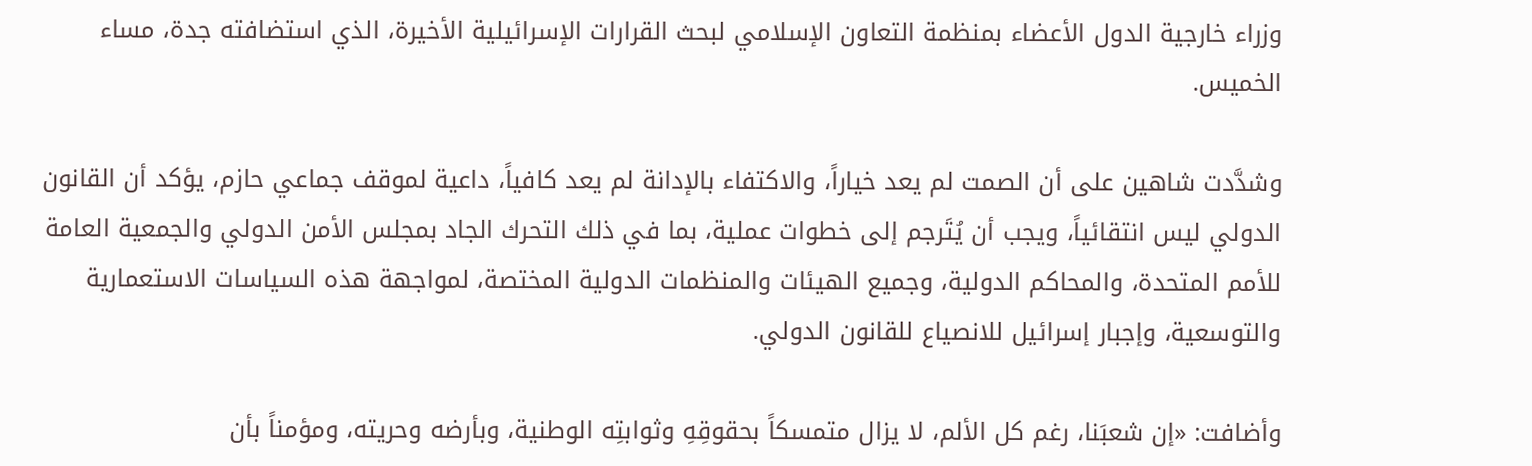وزراء خارجية الدول الأعضاء بمنظمة التعاون الإسلامي لبحث القرارات الإسرائيلية الأخيرة، الذي استضافته جدة، مساء الخميس.

وشدَّدت شاهين على أن الصمت لم يعد خياراً، والاكتفاء بالإدانة لم يعد كافياً، داعية لموقف جماعي حازم، يؤكد أن القانون الدولي ليس انتقائياً، ويجب أن يُتَرجم إلى خطوات عملية، بما في ذلك التحرك الجاد بمجلس الأمن الدولي والجمعية العامة للأمم المتحدة، والمحاكم الدولية، وجميع الهيئات والمنظمات الدولية المختصة، لمواجهة هذه السياسات الاستعمارية والتوسعية، وإجبار إسرائيل للانصياع للقانون الدولي.

وأضافت: «إن شعبَنا، رغم كل الألم، لا يزال متمسكاً بحقوقِهِ وثوابتِه الوطنية، وبأرضه وحريته، ومؤمناً بأن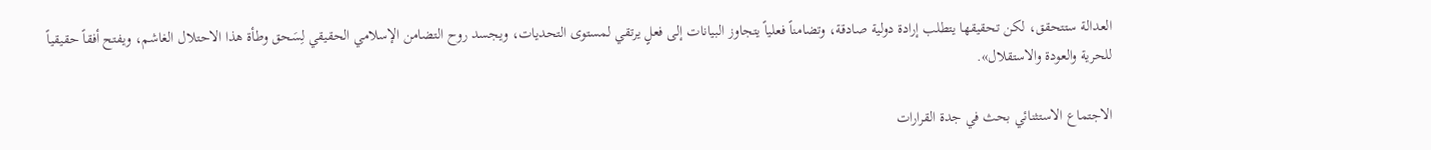العدالة ستتحقق، لكن تحقيقها يتطلب إرادة دولية صادقة، وتضامناً فعلياً يتجاوز البيانات إلى فعلٍ يرتقي لمستوى التحديات، ويجسد روح التضامن الإسلامي الحقيقي لِسَحق وطأة هذا الاحتلال الغاشم، ويفتح أفقاً حقيقياً للحرية والعودة والاستقلال».

الاجتماع الاستثنائي بحث في جدة القرارات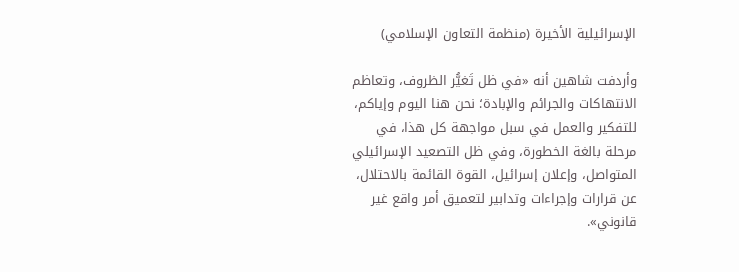الإسرائيلية الأخيرة (منظمة التعاون الإسلامي)

وأردفت شاهين أنه «في ظل تَغيُّر الظروف، وتعاظم الانتهاكات والجرائم والإبادة؛ نحن هنا اليوم وإياكم، للتفكير والعمل في سبل مواجهة كل هذا، في مرحلة بالغة الخطورة، وفي ظل التصعيد الإسرائيلي المتواصل، وإعلان إسرائيل، القوة القائمة بالاحتلال، عن قرارات وإجراءات وتدابير لتعميق أمر واقع غير قانوني».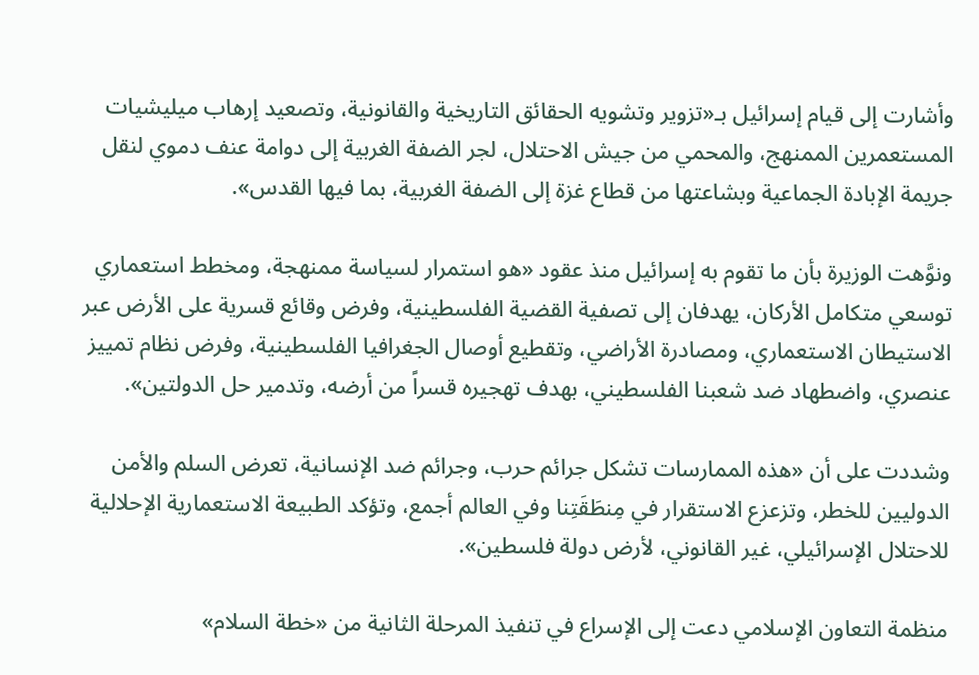وأشارت إلى قيام إسرائيل بـ«تزوير وتشويه الحقائق التاريخية والقانونية، وتصعيد إرهاب ميليشيات المستعمرين الممنهج، والمحمي من جيش الاحتلال، لجر الضفة الغربية إلى دوامة عنف دموي لنقل جريمة الإبادة الجماعية وبشاعتها من قطاع غزة إلى الضفة الغربية، بما فيها القدس».

ونوَّهت الوزيرة بأن ما تقوم به إسرائيل منذ عقود «هو استمرار لسياسة ممنهجة، ومخطط استعماري توسعي متكامل الأركان، يهدفان إلى تصفية القضية الفلسطينية، وفرض وقائع قسرية على الأرض عبر الاستيطان الاستعماري، ومصادرة الأراضي، وتقطيع أوصال الجغرافيا الفلسطينية، وفرض نظام تمييز عنصري، واضطهاد ضد شعبنا الفلسطيني، بهدف تهجيره قسراً من أرضه، وتدمير حل الدولتين».

وشددت على أن «هذه الممارسات تشكل جرائم حرب، وجرائم ضد الإنسانية، تعرض السلم والأمن الدوليين للخطر، وتزعزع الاستقرار في مِنطَقَتِنا وفي العالم أجمع، وتؤكد الطبيعة الاستعمارية الإحلالية للاحتلال الإسرائيلي، غير القانوني، لأرض دولة فلسطين».

منظمة التعاون الإسلامي دعت إلى الإسراع في تنفيذ المرحلة الثانية من «خطة السلام»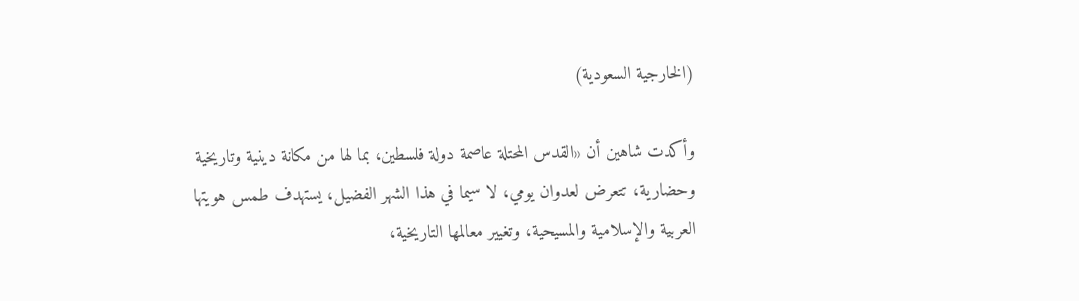(الخارجية السعودية)

وأكدت شاهين أن «القدس المحتلة عاصمة دولة فلسطين، بما لها من مكانة دينية وتاريخية وحضارية، تتعرض لعدوان يومي، لا سيما في هذا الشهر الفضيل، يستهدف طمس هويتها العربية والإسلامية والمسيحية، وتغيير معالمها التاريخية،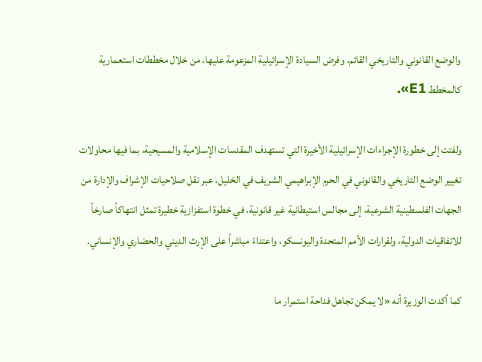والوضع القانوني والتاريخي القائم، وفرض السيادة الإسرائيلية المزعومة عليها، من خلال مخططات استعمارية كالمخطط E1».

ولفتت إلى خطورة الإجراءات الإسرائيلية الأخيرة التي تستهدف المقدسات الإسلامية والمسيحية، بما فيها محاولات تغيير الوضع التاريخي والقانوني في الحرم الإبراهيمي الشريف في الخليل، عبر نقل صلاحيات الإشراف والإدارة من الجهات الفلسطينية الشرعية، إلى مجالس استيطانية غير قانونية، في خطوة استفزازية خطيرة تمثل انتهاكاً صارخاً للاتفاقيات الدولية، ولقرارات الأمم المتحدة واليونسكو، واعتداءً مباشراً على الإرث الديني والحضاري والإنساني.

كما أكدت الوزيرة أنه «لا يمكن تجاهل فداحة استمرار ما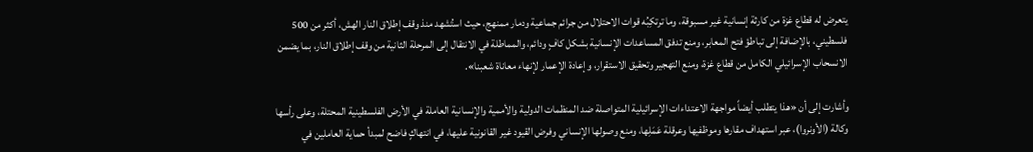يتعرض له قطاع غزة من كارثة إنسانية غير مسبوقة، وما ترتكِبُه قوات الاحتلال من جرائم جماعية ودمار ممنهج، حيث استُشهد منذ وقف إطلاق النار الهش، أكثر من 500 فلسطيني، بالإضافة إلى تباطؤ فتح المعابر، ومنع تدفق المساعدات الإنسانية بشكل كافٍ ودائم، والمماطلة في الانتقال إلى المرحلة الثانية من وقف إطلاق النار، بما يضمن الانسحاب الإسرائيلي الكامل من قطاع غزة، ومنع التهجير وتحقيق الاستقرار، وإعادة الإعمار لإنهاء معاناة شعبنا».

وأشارت إلى أن «هذا يتطلب أيضاً مواجهة الاعتداءات الإسرائيلية المتواصلة ضد المنظمات الدولية والأممية والإنسانية العاملة في الأرض الفلسطينية المحتلة، وعلى رأسها وكالة (الأونروا)، عبر استهداف مقارها وموظفيها وعرقلة عَمَلِها، ومنع وصولها الإنساني وفرض القيود غير القانونية عليها، في انتهاكٍ فاضح لمبدأ حماية العاملين في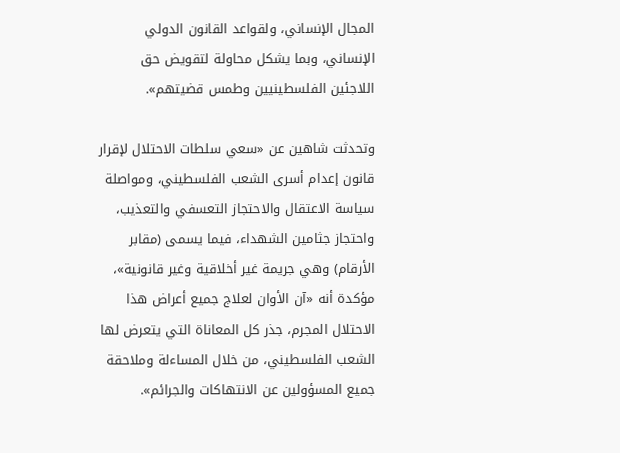المجال الإنساني، ولقواعد القانون الدولي الإنساني، وبما يشكل محاولة لتقويض حق اللاجئين الفلسطينيين وطمس قضيتهم».

وتحدثت شاهين عن «سعي سلطات الاحتلال لإقرار قانون إعدام أسرى الشعب الفلسطيني، ومواصلة سياسة الاعتقال والاحتجاز التعسفي والتعذيب، واحتجاز جثامين الشهداء، فيما يسمى (مقابر الأرقام) وهي جريمة غير أخلاقية وغير قانونية»، مؤكدة أنه «آن الأوان لعلاج جميع أعراض هذا الاحتلال المجرم، جذر كل المعاناة التي يتعرض لها الشعب الفلسطيني، من خلال المساءلة وملاحقة جميع المسؤولين عن الانتهاكات والجرائم».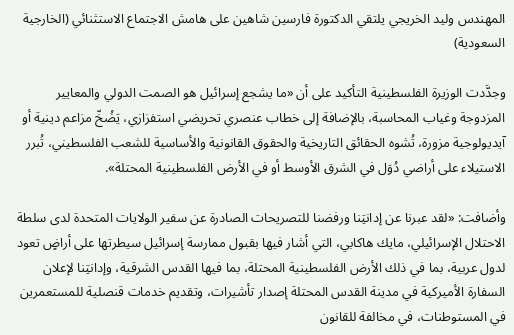المهندس وليد الخريجي يلتقي الدكتورة فارسين شاهين على هامش الاجتماع الاستثنائي (الخارجية السعودية)

وجدَّدت الوزيرة الفلسطينية التأكيد على أن «ما يشجع إسرائيل هو الصمت الدولي والمعايير المزدوجة وغياب المحاسبة، بالإضافة إلى خطاب عنصري تحريضي استفزازي، يَضُخّ مزاعم دينية أو آيديولوجية مزورة، تُشوه الحقائق التاريخية والحقوق القانونية والأساسية للشعب الفلسطيني، تُبرر الاستيلاء على أراضي دُوَل في الشرق الأوسط أو في الأرض الفلسطينية المحتلة».

وأضافت: «لقد عبرنا عن إدانتِنا ورفضنا للتصريحات الصادرة عن سفير الولايات المتحدة لدى سلطة الاحتلال الإسرائيلي، مايك هاكابي، التي أشار فيها بقبول ممارسة إسرائيل سيطرتها على أراضٍ تعود لدول عربية، بما في ذلك الأرض الفلسطينية المحتلة، بما فيها القدس الشرقية، وإدانتِنا لإعلان السفارة الأميركية في مدينة القدس المحتلة إصدار تأشيرات، وتقديم خدمات قنصلية للمستعمرين في المستوطنات، في مخالفة للقانون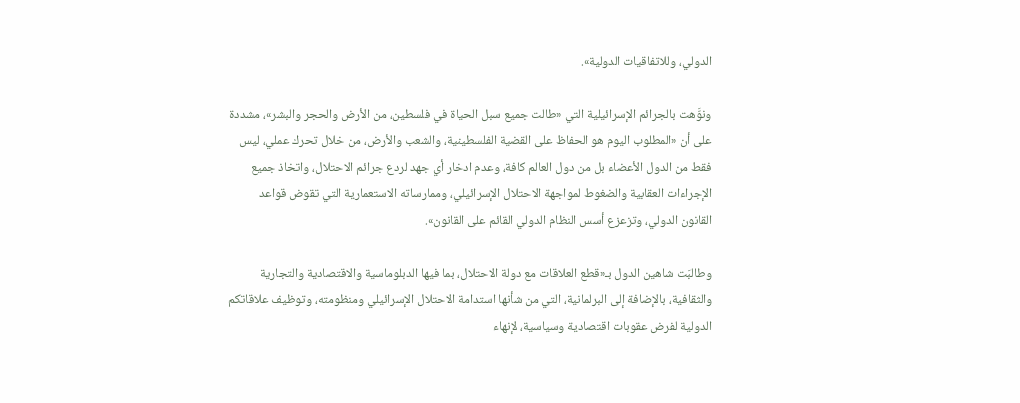الدولي، وللاتفاقيات الدولية».

ونوَّهت بالجرائم الإسرائيلية التي «طالت جميع سبل الحياة في فلسطين، من الأرض والحجر والبشر»، مشددة على أن «المطلوب اليوم هو الحفاظ على القضية الفلسطينية، والشعب والأرض، من خلال تحرك عملي، ليس فقط من الدول الأعضاء بل من دول العالم كافة، وعدم ادخار أي جهد لردع جرائم الاحتلال، واتخاذ جميع الإجراءات العقابية والضغوط لمواجهة الاحتلال الإسرائيلي، وممارساته الاستعمارية التي تقوض قواعد القانون الدولي، وتزعزع أسس النظام الدولي القائم على القانون».

وطالبَت شاهين الدول بـ«قطع العلاقات مع دولة الاحتلال، بما فيها الدبلوماسية والاقتصادية والتجارية والثقافية، بالإضافة إلى البرلمانية، التي من شأنها استدامة الاحتلال الإسرائيلي ومنظومته، وتوظيف علاقاتكم الدولية لفرض عقوبات اقتصادية وسياسية، لإنهاء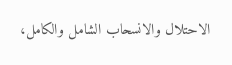الاحتلال والانسحاب الشامل والكامل،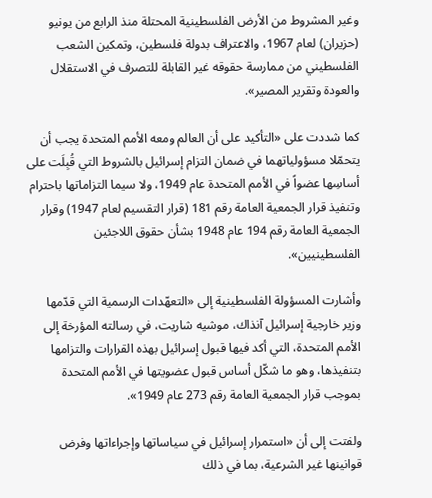وغير المشروط من الأرض الفلسطينية المحتلة منذ الرابع من يونيو (حزيران) لعام 1967، والاعتراف بدولة فلسطين، وتمكين الشعب الفلسطيني من ممارسة حقوقه غير القابلة للتصرف في الاستقلال والعودة وتقرير المصير».

كما شددت على «التأكيد على أن العالم ومعه الأمم المتحدة يجب أن يتحمّلا مسؤولياتهما في ضمان التزام إسرائيل بالشروط التي قُبِلَت على أساسِها عضواً في الأمم المتحدة عام 1949، ولا سيما التزاماتها باحترام وتنفيذ قرار الجمعية العامة رقم 181 (قرار التقسيم لعام 1947) وقرار الجمعية العامة رقم 194 عام 1948 بشأن حقوق اللاجئين الفلسطينيين».

وأشارت المسؤولة الفلسطينية إلى «التعهّدات الرسمية التي قدّمها وزير خارجية إسرائيل آنذاك، موشيه شاريت، في رسالته المؤرخة إلى الأمم المتحدة، التي أكد فيها قبول إسرائيل بهذه القرارات والتزامها بتنفيذها، وهو ما شكّل أساس قبول عضويتها في الأمم المتحدة بموجب قرار الجمعية العامة رقم 273 عام 1949».

ولفتت إلى أن «استمرار إسرائيل في سياساتها وإجراءاتها وفرض قوانينها غير الشرعية، بما في ذلك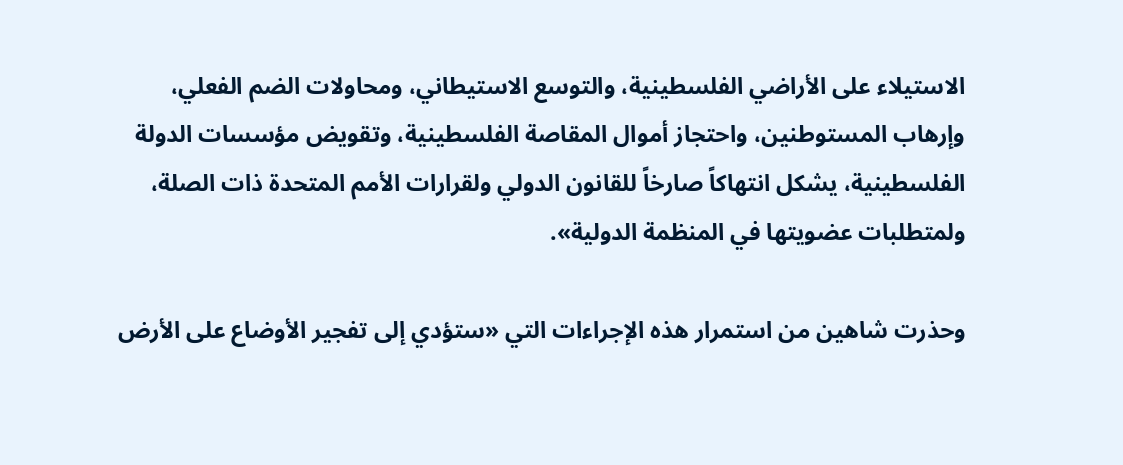الاستيلاء على الأراضي الفلسطينية، والتوسع الاستيطاني، ومحاولات الضم الفعلي، وإرهاب المستوطنين، واحتجاز أموال المقاصة الفلسطينية، وتقويض مؤسسات الدولة الفلسطينية، يشكل انتهاكاً صارخاً للقانون الدولي ولقرارات الأمم المتحدة ذات الصلة، ولمتطلبات عضويتها في المنظمة الدولية».

وحذرت شاهين من استمرار هذه الإجراءات التي «ستؤدي إلى تفجير الأوضاع على الأرض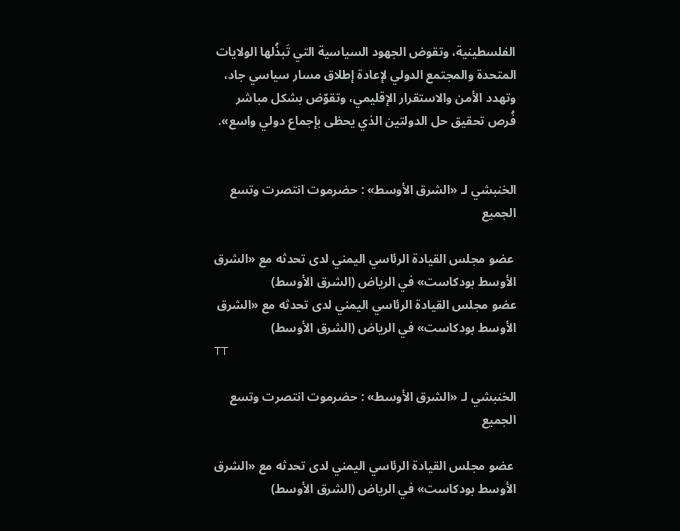الفلسطينية، وتقوض الجهود السياسية التي تَبذُلها الولايات المتحدة والمجتمع الدولي لإعادة إطلاق مسار سياسي جاد، وتهدد الأمن والاستقرار الإقليمي، وتقوّض بشكل مباشر فُرص تحقيق حل الدولتين الذي يحظى بإجماع دولي واسع».


الخنبشي لـ «الشرق الأوسط» : حضرموت انتصرت وتسع الجميع

 عضو مجلس القيادة الرئاسي اليمني لدى تحدثه مع «الشرق الأوسط بودكاست» في الرياض (الشرق الأوسط)
عضو مجلس القيادة الرئاسي اليمني لدى تحدثه مع «الشرق الأوسط بودكاست» في الرياض (الشرق الأوسط)
TT

الخنبشي لـ «الشرق الأوسط» : حضرموت انتصرت وتسع الجميع

 عضو مجلس القيادة الرئاسي اليمني لدى تحدثه مع «الشرق الأوسط بودكاست» في الرياض (الشرق الأوسط)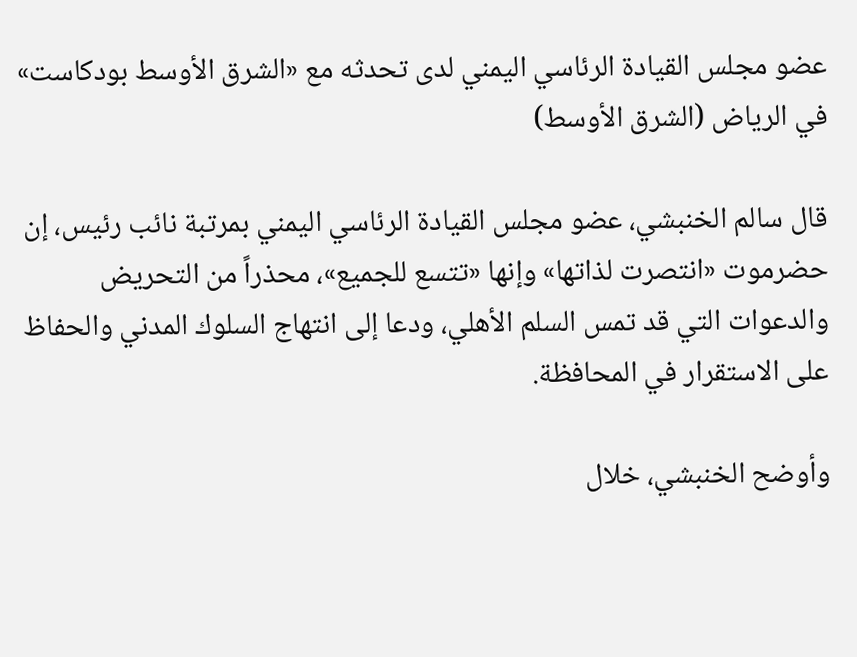عضو مجلس القيادة الرئاسي اليمني لدى تحدثه مع «الشرق الأوسط بودكاست» في الرياض (الشرق الأوسط)

قال سالم الخنبشي، عضو مجلس القيادة الرئاسي اليمني بمرتبة نائب رئيس، إن حضرموت «انتصرت لذاتها» وإنها «تتسع للجميع»، محذراً من التحريض والدعوات التي قد تمس السلم الأهلي، ودعا إلى انتهاج السلوك المدني والحفاظ على الاستقرار في المحافظة.

وأوضح الخنبشي، خلال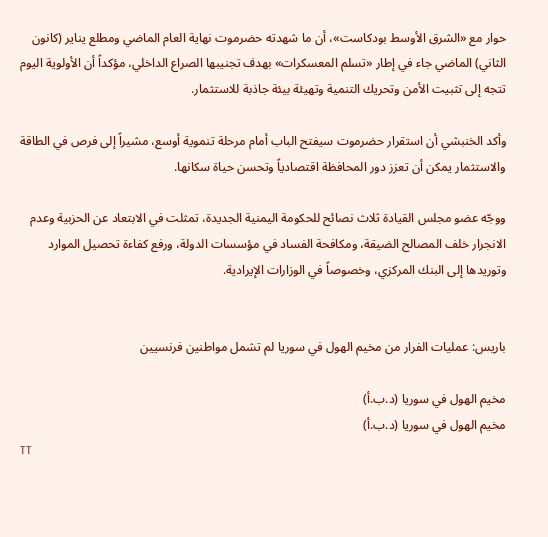حوار مع «الشرق الأوسط بودكاست»، أن ما شهدته حضرموت نهاية العام الماضي ومطلع يناير (كانون الثاني) الماضي جاء في إطار «تسلم المعسكرات» بهدف تجنيبها الصراع الداخلي، مؤكداً أن الأولوية اليوم تتجه إلى تثبيت الأمن وتحريك التنمية وتهيئة بيئة جاذبة للاستثمار.

وأكد الخنبشي أن استقرار حضرموت سيفتح الباب أمام مرحلة تنموية أوسع، مشيراً إلى فرص في الطاقة والاستثمار يمكن أن تعزز دور المحافظة اقتصادياً وتحسن حياة سكانها.

ووجّه عضو مجلس القيادة ثلاث نصائح للحكومة اليمنية الجديدة، تمثلت في الابتعاد عن الحزبية وعدم الانجرار خلف المصالح الضيقة، ومكافحة الفساد في مؤسسات الدولة، ورفع كفاءة تحصيل الموارد وتوريدها إلى البنك المركزي، وخصوصاً في الوزارات الإيرادية.


باريس: عمليات الفرار من مخيم الهول في سوريا لم تشمل مواطنين فرنسيين

مخيم الهول في سوريا (د.ب.أ)
مخيم الهول في سوريا (د.ب.أ)
TT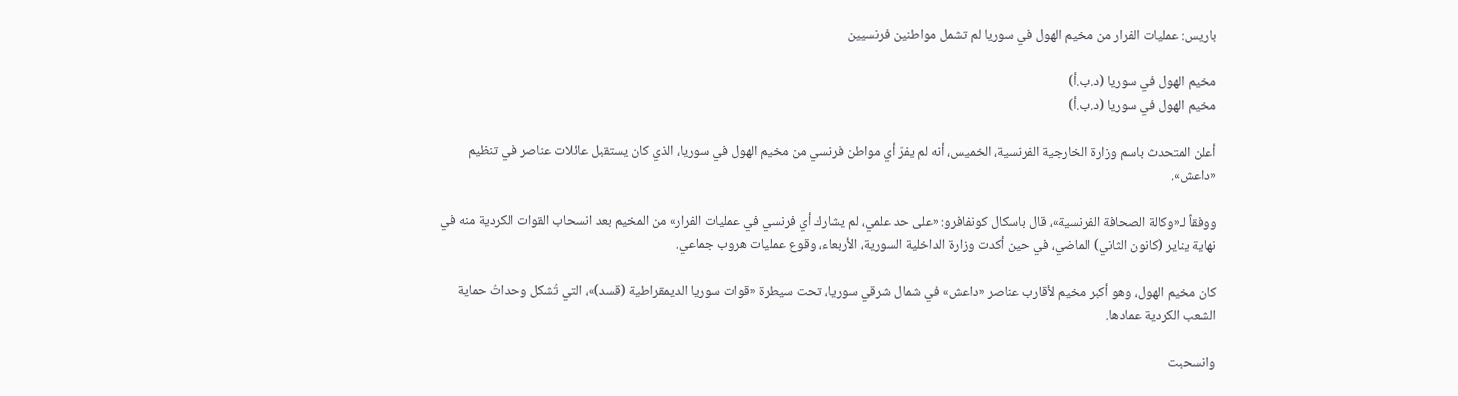باريس: عمليات الفرار من مخيم الهول في سوريا لم تشمل مواطنين فرنسيين

مخيم الهول في سوريا (د.ب.أ)
مخيم الهول في سوريا (د.ب.أ)

أعلن المتحدث باسم وزارة الخارجية الفرنسية، الخميس، أنه لم يفرّ أي مواطن فرنسي من مخيم الهول في سوريا، الذي كان يستقبل عائلات عناصر في تنظيم «داعش».

ووفقاً لـ«وكالة الصحافة الفرنسية»، قال باسكال كونفافرو: «على حد علمي، لم يشارك أي فرنسي في عمليات الفرار» من المخيم بعد انسحاب القوات الكردية منه في نهاية يناير (كانون الثاني) الماضي، في حين أكدت وزارة الداخلية السورية، الأربعاء، وقوع عمليات هروب جماعي.

كان مخيم الهول، وهو أكبر مخيم لأقارب عناصر «داعش» في شمال شرقي سوريا، تحت سيطرة «قوات سوريا الديمقراطية (قسد)»، التي تُشكل وحداتُ حماية الشعب الكردية عمادها.

وانسحبت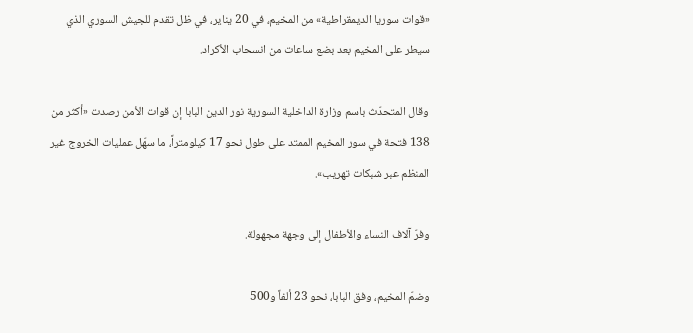«قوات سوريا الديمقراطية» من المخيم، في 20 يناير، في ظل تقدم للجيش السوري الذي سيطر على المخيم بعد بضع ساعات من انسحاب الأكراد.

وقال المتحدّث باسم وزارة الداخلية السورية نور الدين البابا إن قوات الأمن رصدت «أكثر من 138 فتحة في سور المخيم الممتد على طول نحو 17 كيلومتراً، ما سهّل عمليات الخروج غير المنظم عبر شبكات تهريب».

وفرّ آلاف النساء والأطفال إلى وجهة مجهولة.

وضمّ المخيم، وفق البابا، نحو 23 ألفاً و500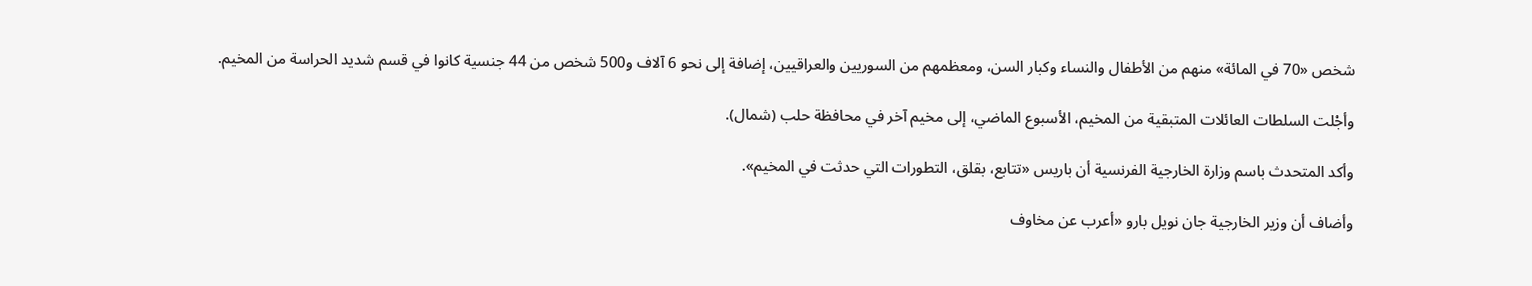شخص «70 في المائة» منهم من الأطفال والنساء وكبار السن، ومعظمهم من السوريين والعراقيين، إضافة إلى نحو 6 آلاف و500 شخص من 44 جنسية كانوا في قسم شديد الحراسة من المخيم.

وأجْلت السلطات العائلات المتبقية من المخيم، الأسبوع الماضي، إلى مخيم آخر في محافظة حلب (شمال).

وأكد المتحدث باسم وزارة الخارجية الفرنسية أن باريس «تتابع، بقلق، التطورات التي حدثت في المخيم».

وأضاف أن وزير الخارجية جان نويل بارو «أعرب عن مخاوف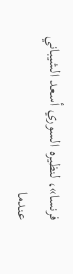فرنسا»، لنظيره السوري أسعد الشيباني عندما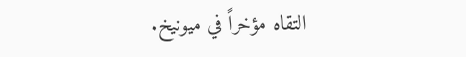التقاه مؤخراً في ميونيخ.